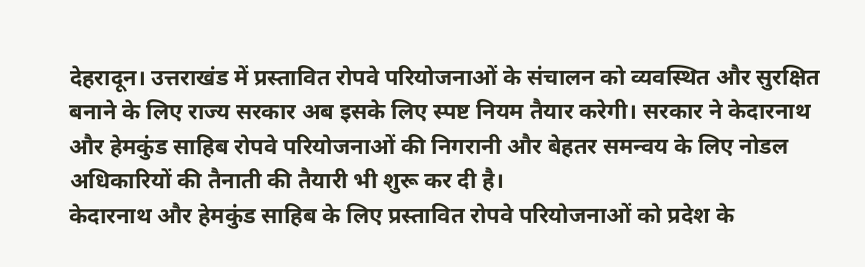देहरादून। उत्तराखंड में प्रस्तावित रोपवे परियोजनाओं के संचालन को व्यवस्थित और सुरक्षित बनाने के लिए राज्य सरकार अब इसके लिए स्पष्ट नियम तैयार करेगी। सरकार ने केदारनाथ और हेमकुंड साहिब रोपवे परियोजनाओं की निगरानी और बेहतर समन्वय के लिए नोडल अधिकारियों की तैनाती की तैयारी भी शुरू कर दी है।
केदारनाथ और हेमकुंड साहिब के लिए प्रस्तावित रोपवे परियोजनाओं को प्रदेश के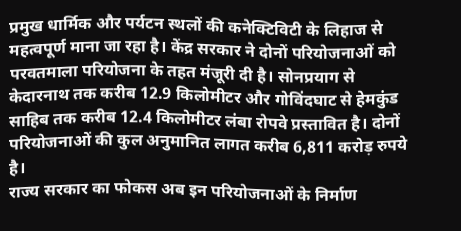प्रमुख धार्मिक और पर्यटन स्थलों की कनेक्टिविटी के लिहाज से महत्वपूर्ण माना जा रहा है। केंद्र सरकार ने दोनों परियोजनाओं को परवतमाला परियोजना के तहत मंजूरी दी है। सोनप्रयाग से केदारनाथ तक करीब 12.9 किलोमीटर और गोविंदघाट से हेमकुंड साहिब तक करीब 12.4 किलोमीटर लंबा रोपवे प्रस्तावित है। दोनों परियोजनाओं की कुल अनुमानित लागत करीब 6,811 करोड़ रुपये है।
राज्य सरकार का फोकस अब इन परियोजनाओं के निर्माण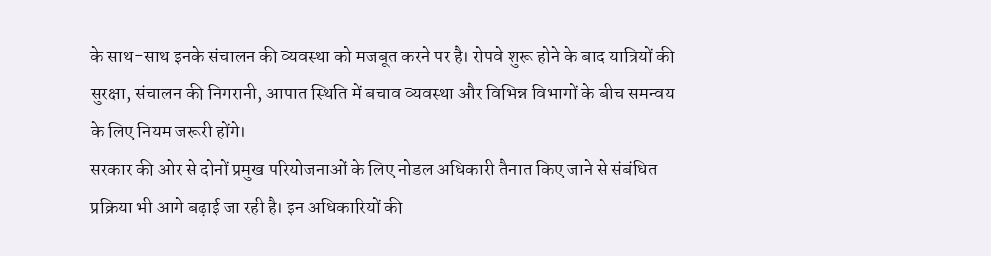के साथ-साथ इनके संचालन की व्यवस्था को मजबूत करने पर है। रोपवे शुरू होने के बाद यात्रियों की सुरक्षा, संचालन की निगरानी, आपात स्थिति में बचाव व्यवस्था और विभिन्न विभागों के बीच समन्वय के लिए नियम जरूरी होंगे।
सरकार की ओर से दोनों प्रमुख परियोजनाओं के लिए नोडल अधिकारी तैनात किए जाने से संबंधित प्रक्रिया भी आगे बढ़ाई जा रही है। इन अधिकारियों की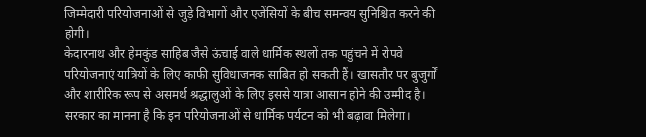जिम्मेदारी परियोजनाओं से जुड़े विभागों और एजेंसियों के बीच समन्वय सुनिश्चित करने की होगी।
केदारनाथ और हेमकुंड साहिब जैसे ऊंचाई वाले धार्मिक स्थलों तक पहुंचने में रोपवे परियोजनाएं यात्रियों के लिए काफी सुविधाजनक साबित हो सकती हैं। खासतौर पर बुजुर्गों और शारीरिक रूप से असमर्थ श्रद्धालुओं के लिए इससे यात्रा आसान होने की उम्मीद है। सरकार का मानना है कि इन परियोजनाओं से धार्मिक पर्यटन को भी बढ़ावा मिलेगा।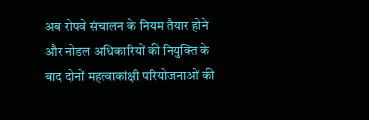अब रोपवे संचालन के नियम तैयार होने और नोडल अधिकारियों की नियुक्ति के बाद दोनों महत्वाकांक्षी परियोजनाओं की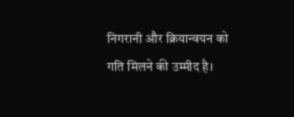निगरानी और क्रियान्वयन को गति मिलने की उम्मीद है।